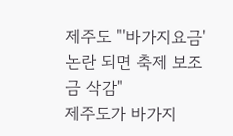제주도 "'바가지요금' 논란 되면 축제 보조금 삭감"
제주도가 바가지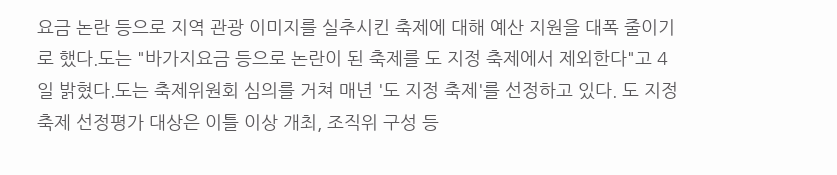요금 논란 등으로 지역 관광 이미지를 실추시킨 축제에 대해 예산 지원을 대폭 줄이기로 했다.도는 "바가지요금 등으로 논란이 된 축제를 도 지정 축제에서 제외한다"고 4일 밝혔다.도는 축제위원회 심의를 거쳐 매년 '도 지정 축제'를 선정하고 있다. 도 지정 축제 선정평가 대상은 이틀 이상 개최, 조직위 구성 등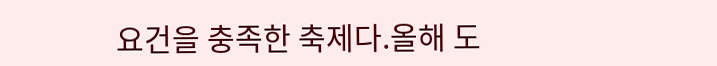요건을 충족한 축제다.올해 도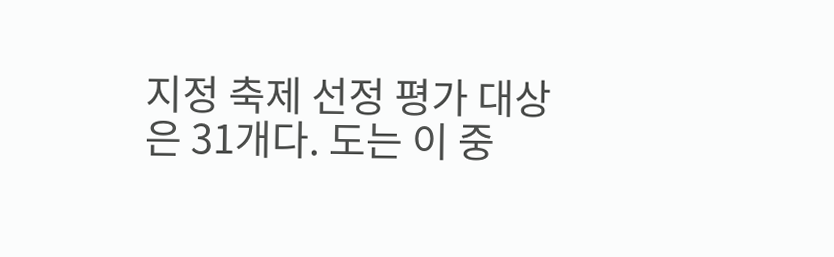지정 축제 선정 평가 대상은 31개다. 도는 이 중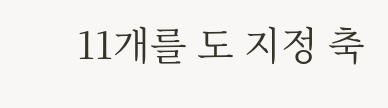11개를 도 지정 축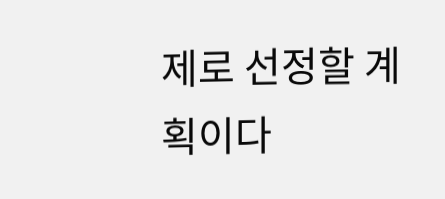제로 선정할 계획이다